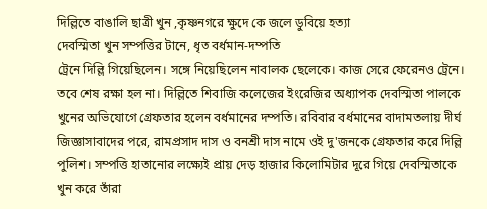দিল্লিতে বাঙালি ছাত্রী খুন ,কৃষ্ণনগরে ক্ষুদে কে জলে ডুবিয়ে হত্যা
দেবস্মিতা খুন সম্পত্তির টানে, ধৃত বর্ধমান-দম্পতি
ট্রেনে দিল্লি গিয়েছিলেন। সঙ্গে নিয়েছিলেন নাবালক ছেলেকে। কাজ সেরে ফেরেনও ট্রেনে। তবে শেষ রক্ষা হল না। দিল্লিতে শিবাজি কলেজের ইংরেজির অধ্যাপক দেবস্মিতা পালকে খুনের অভিযোগে গ্ৰেফতার হলেন বর্ধমানের দম্পতি। রবিবার বর্ধমানের বাদামতলায় দীর্ঘ জিজ্ঞাসাবাদের পরে, রামপ্রসাদ দাস ও বনশ্রী দাস নামে ওই দু'জনকে গ্ৰেফতার করে দিল্লি পুলিশ। সম্পত্তি হাতানোর লক্ষ্যেই প্রায় দেড় হাজার কিলোমিটার দূরে গিয়ে দেবস্মিতাকে খুন করে তাঁরা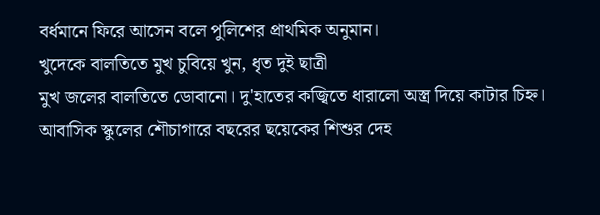বর্ধমানে ফিরে আসেন বলে পুলিশের প্রাথমিক অনুমান।
খুদেকে বালতিতে মুখ চুবিয়ে খুন, ধৃত দুই ছাত্রী
মুখ জলের বালতিতে ডোবানো। দু'হাতের কজ্বিতে ধারালো অস্ত্র দিয়ে কাটার চিহ্ন। আবাসিক স্কুলের শৌচাগারে বছরের ছয়েকের শিশুর দেহ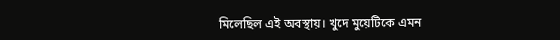মিলেছিল এই অবস্থায়। খুদে মুয়েটিকে এমন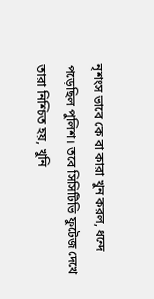নৃশংস ভাবে কে বা কারা খুন করল, ধন্দে পড়েছিল পুলিশ। তবে সিসিটিভি ফুটেজ দেখে তারা নিশ্চিত হয়, খুনি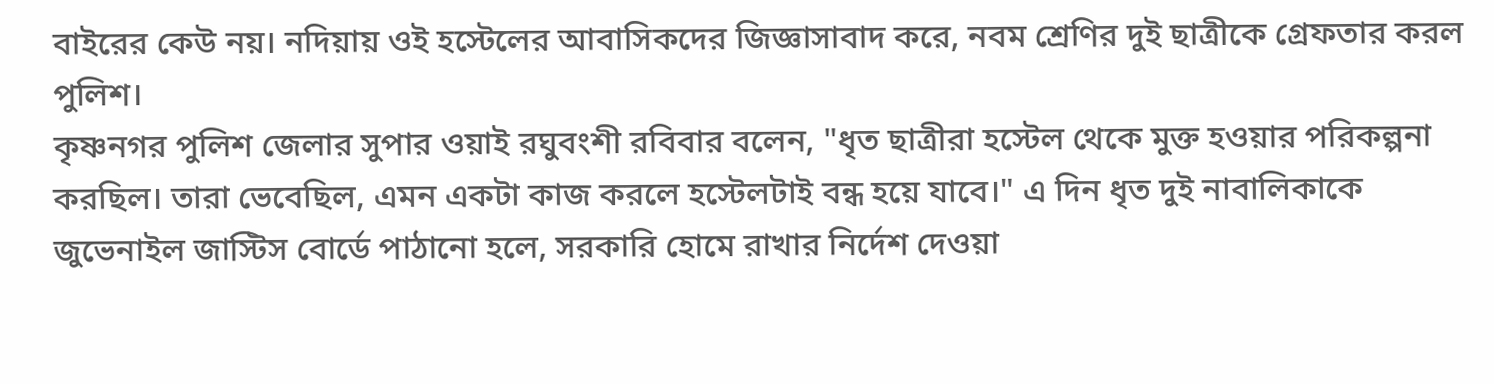বাইরের কেউ নয়। নদিয়ায় ওই হস্টেলের আবাসিকদের জিজ্ঞাসাবাদ করে, নবম শ্রেণির দুই ছাত্রীকে গ্ৰেফতার করল পুলিশ।
কৃষ্ণনগর পুলিশ জেলার সুপার ওয়াই রঘুবংশী রবিবার বলেন, "ধৃত ছাত্রীরা হস্টেল থেকে মুক্ত হওয়ার পরিকল্পনা করছিল। তারা ভেবেছিল, এমন একটা কাজ করলে হস্টেলটাই বন্ধ হয়ে যাবে।" এ দিন ধৃত দুই নাবালিকাকে জুভেনাইল জাস্টিস বোর্ডে পাঠানো হলে, সরকারি হোমে রাখার নির্দেশ দেওয়া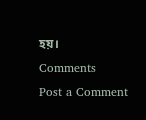হয়।
Comments
Post a Comment